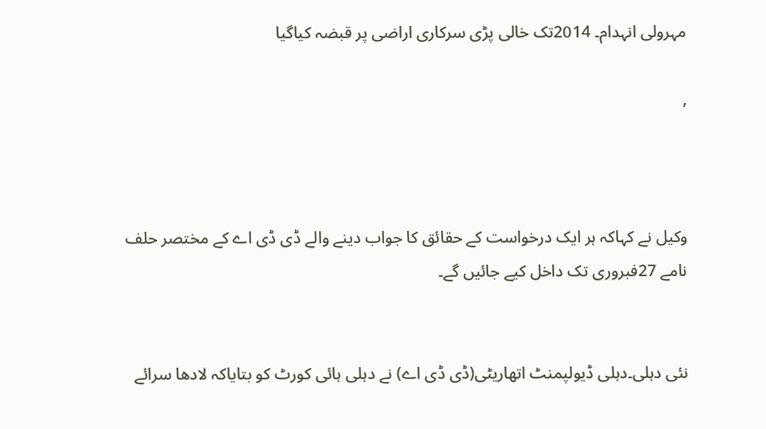مہرولی انہدام۔ 2014تک خالی پڑی سرکاری اراضی پر قبضہ کیاگیا

,



وکیل نے کہاکہ ہر ایک درخواست کے حقائق کا جواب دینے والے ڈی ڈی اے کے مختصر حلف نامے 27فبروری تک داخل کیے جائیں گے۔


نئی دہلی۔دہلی ڈیولپمنٹ اتھاریٹی(ڈی ڈی اے) نے دہلی ہائی کورٹ کو بتایاکہ لادھا سرائے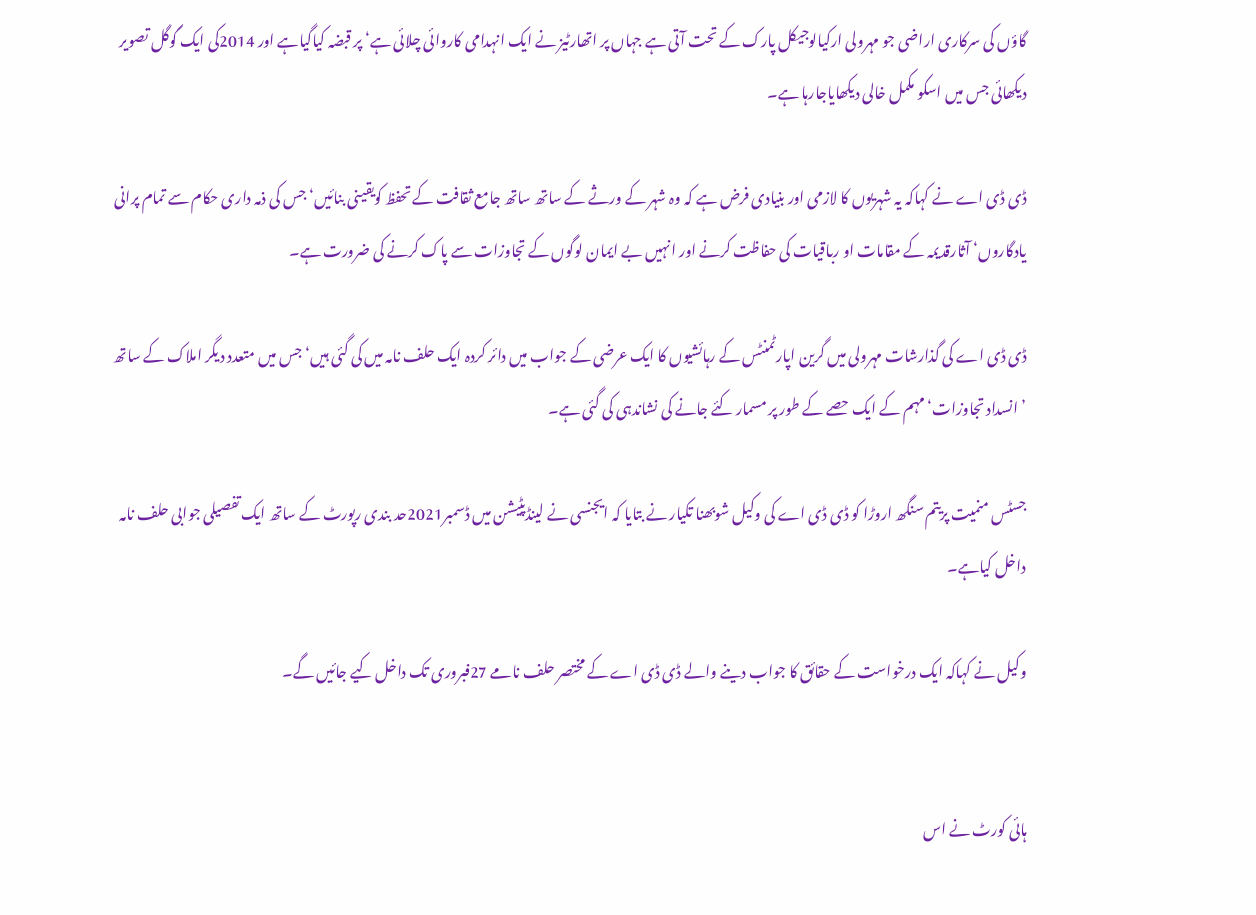گاؤں کی سرکاری اراضی جو مہرولی ارکیالوجیکل پارک کے تحت آتی ہے جہاں پر اتھارٹیز نے ایک انہدامی کاروائی چلائی ہے‘ پر قبضہ کیاگیاہے اور 2014کی ایک گوگل تصویر دیکھائی جس میں اسکو مکمل خالی دیکھایاجارہا ہے۔

ڈی ڈی اے نے کہاکہ یہ شہریوں کا لازمی اور بنیادی فرض ہے کہ وہ شہر کے ورثے کے ساتھ ساتھ جامع ثقافت کے تحفظ کویقینی بنائیں‘ جس کی ذمہ داری حکام سے تمام پرانی یادگاروں‘ آثارقدیمہ کے مقامات او رباقیات کی حفاظت کرنے اور انہیں بے ایمان لوگوں کے تجاوزات سے پاک کرنے کی ضرورت ہے۔

ڈی ڈی اے کی گذارشات مہرولی میں گرین اپارٹمنٹس کے رہائشیوں کا ایک عرضی کے جواب میں دائر کردہ ایک حلف نامہ میں کی گئی ہیں‘ جس میں متعدد دیگر املاک کے ساتھ ’انسداد تجاوزات‘ مہم کے ایک حصے کے طور پر مسمار کئے جانے کی نشاندہی کی گئی ہے۔

جسٹس منمیت پریتم سنگھ اروڑا کو ڈی ڈی اے کی وکیل شوبھنا تکیار نے بتایا کہ ایجنسی نے لینڈپٹیشن میں ڈسمبر2021حد بندی رپورٹ کے ساتھ ایک تفصیلی جوابی حلف نامہ داخل کیاہے۔

وکیل نے کہاکہ ایک درخواست کے حقائق کا جواب دینے والے ڈی ڈی اے کے مختصر حلف نامے 27فبروری تک داخل کیے جائیں گے۔


ہائی کورٹ نے اس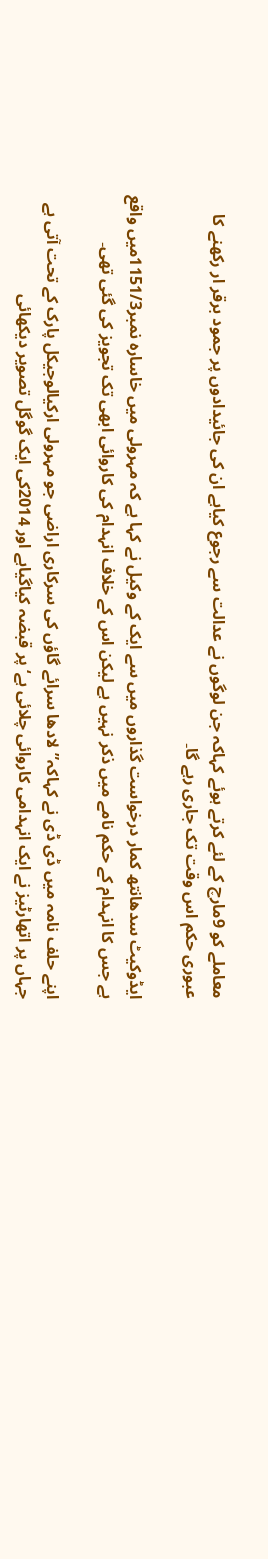معاملے کو 9مارچ کے لئے کرتے ہوئے کہاکہ جن لوگوں نے عدالت سے رجوع کیاہے ان کی جائیدادوں پر جمود برقر ار رکھنے کا عبوری حکم اس وقت تک جاری رہے گا۔

ایڈوکیٹ سدھانتھ کمار درخواست گذاروں میں سے ایک کے وکیل نے کہا ہے کہ مہرولی میں خاسارہ نمبر1151/3میں واقع ہے جس کا انہدام کے حکم نامے میں ذکر نہیں ہے لیکن اس کے خلاف انہدام کی کاروائی ابھی تک تجویز کی گئی تھی۔

اپنے حلف نامہ میں ڈی ڈی نے کہاکہ”لادھا سرائے گاؤں کی سرکاری اراضی جو مہرولی ارکیالوجیکل پارک کے تحت آتی ہے جہاں پر اتھارٹیز نے ایک انہدامی کاروائی چلائی ہے‘ پر قبضہ کیاگیاہے اور 2014کی ایک گوگل تصویر دیکھائی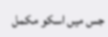جس میں اسکو مکمل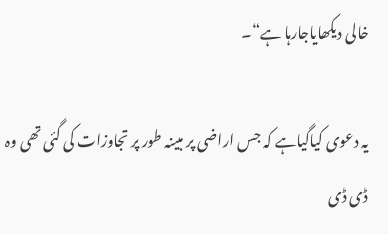خالی دیکھایاجارہا ہے“۔

یہ دعوی کیاگیاہے کہ جس اراضی پر مبینہ طور پر تجاوزات کی گئی تھی وہ ڈی ڈی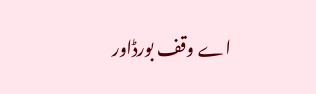اے وقف بورڈاور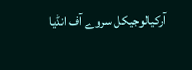آرکیالوجیکل سروے آف انڈیا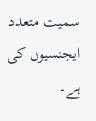سمیت متعدد ایجنسیوں کی ہے۔